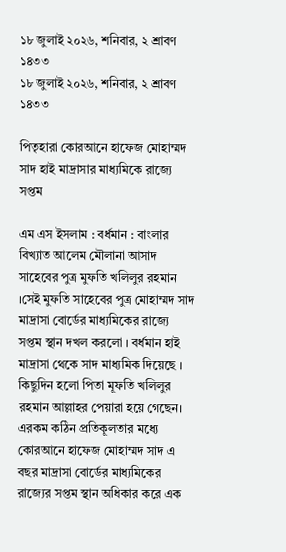১৮ জুলাই ২০২৬, শনিবার, ২ শ্রাবণ ১৪৩৩
১৮ জুলাই ২০২৬, শনিবার, ২ শ্রাবণ ১৪৩৩

পিতৃহারা কোরআনে হাফেজ মোহাম্মদ সাদ হাই মাদ্রাসার মাধ্যমিকে রাজ্যে সপ্তম

এম এস ইসলাম : বর্ধমান : বাংলার বিখ্যাত আলেম মৌলানা আসাদ সাহেবের পুত্র মুফতি খলিলুর রহমান ।সেই মুফতি সাহেবের পুত্র মোহাম্মদ সাদ মাদ্রাসা বোর্ডের মাধ্যমিকের রাজ্যে সপ্তম স্থান দখল করলো । বর্ধমান হাই মাদ্রাসা থেকে সাদ মাধ্যমিক দিয়েছে । কিছুদিন হলো পিতা মূফতি খলিলুর রহমান আল্লাহর পেয়ারা হয়ে গেছেন। এরকম কঠিন প্রতিকূলতার মধ্যে কোরআনে হাফেজ মোহাম্মদ সাদ এ বছর মাদ্রাসা বোর্ডের মাধ্যমিকের রাজ্যের সপ্তম স্থান অধিকার করে এক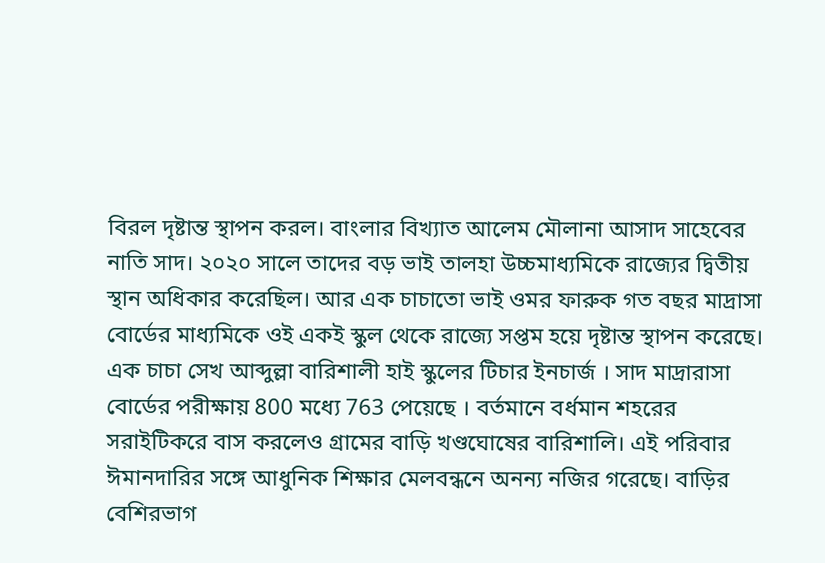বিরল দৃষ্টান্ত স্থাপন করল। বাংলার বিখ্যাত আলেম মৌলানা আসাদ সাহেবের নাতি সাদ। ২০২০ সালে তাদের বড় ভাই তালহা উচ্চমাধ্যমিকে রাজ্যের দ্বিতীয় স্থান অধিকার করেছিল। আর এক চাচাতো ভাই ওমর ফারুক গত বছর মাদ্রাসা বোর্ডের মাধ্যমিকে ওই একই স্কুল থেকে রাজ্যে সপ্তম হয়ে দৃষ্টান্ত স্থাপন করেছে। এক চাচা সেখ আব্দুল্লা বারিশালী হাই স্কুলের টিচার ইনচার্জ । সাদ মাদ্রারাসা বোর্ডের পরীক্ষায় 800 মধ্যে 763 পেয়েছে । বর্তমানে বর্ধমান শহরের সরাইটিকরে বাস করলেও গ্রামের বাড়ি খণ্ডঘোষের বারিশালি। এই পরিবার ঈমানদারির সঙ্গে আধুনিক শিক্ষার মেলবন্ধনে অনন্য নজির গরেছে। বাড়ির বেশিরভাগ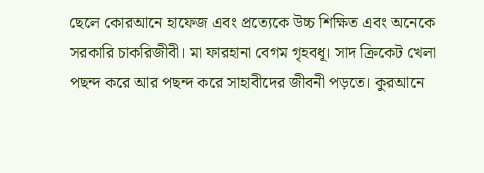ছেলে কোরআনে হাফেজ এবং প্রত্যেকে উচ্চ শিক্ষিত এবং অনেকে সরকারি চাকরিজীবী। মা ফারহানা বেগম গৃহবধূ। সাদ ক্রিকেট খেলা পছন্দ করে আর পছন্দ করে সাহাবীদের জীবনী পড়তে। কুরআনে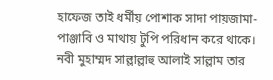হাফেজ তাই ধর্মীয় পোশাক সাদা পায়জামা-পাঞ্জাবি ও মাথায় টুপি পরিধান করে থাকে। নবী মুহাম্মদ সাল্লাল্লাহু আলাই সাল্লাম তার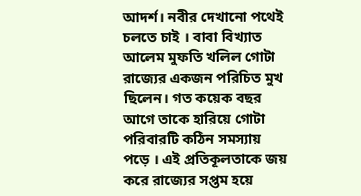আদর্শ। নবীর দেখানো পথেই চলতে চাই । বাবা বিখ্যাত আলেম মুফতি খলিল গোটা রাজ্যের একজন পরিচিত মুখ ছিলেন। গত কয়েক বছর আগে তাকে হারিয়ে গোটা পরিবারটি কঠিন সমস্যায় পড়ে । এই প্রতিকূলতাকে জয় করে রাজ্যের সপ্তম হয়ে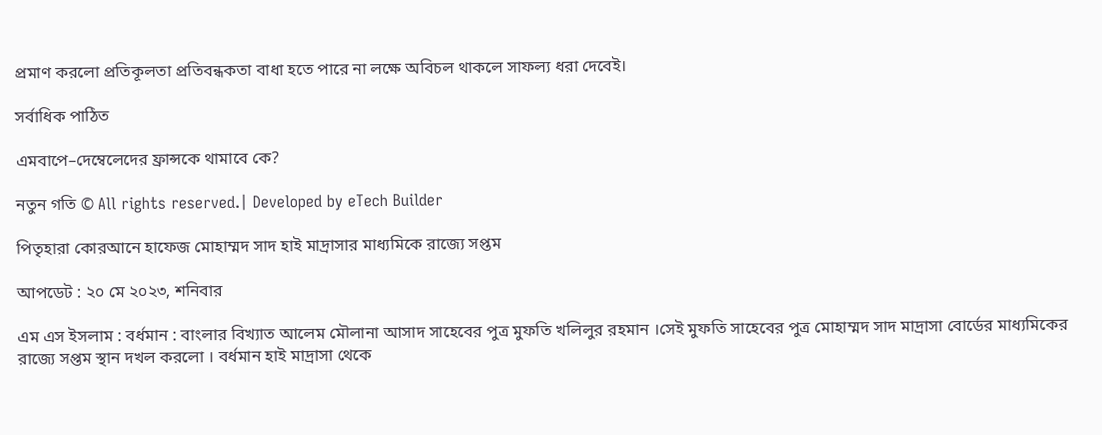প্রমাণ করলো প্রতিকূলতা প্রতিবন্ধকতা বাধা হতে পারে না লক্ষে অবিচল থাকলে সাফল্য ধরা দেবেই।

সর্বাধিক পাঠিত

এমবাপে–দেম্বেলেদের ফ্রান্সকে থামাবে কে?

নতুন গতি © All rights reserved.| Developed by eTech Builder

পিতৃহারা কোরআনে হাফেজ মোহাম্মদ সাদ হাই মাদ্রাসার মাধ্যমিকে রাজ্যে সপ্তম

আপডেট : ২০ মে ২০২৩, শনিবার

এম এস ইসলাম : বর্ধমান : বাংলার বিখ্যাত আলেম মৌলানা আসাদ সাহেবের পুত্র মুফতি খলিলুর রহমান ।সেই মুফতি সাহেবের পুত্র মোহাম্মদ সাদ মাদ্রাসা বোর্ডের মাধ্যমিকের রাজ্যে সপ্তম স্থান দখল করলো । বর্ধমান হাই মাদ্রাসা থেকে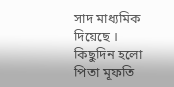সাদ মাধ্যমিক দিয়েছে । কিছুদিন হলো পিতা মূফতি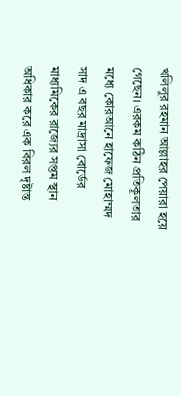খলিলুর রহমান আল্লাহর পেয়ারা হয়ে গেছেন। এরকম কঠিন প্রতিকূলতার মধ্যে কোরআনে হাফেজ মোহাম্মদ সাদ এ বছর মাদ্রাসা বোর্ডের মাধ্যমিকের রাজ্যের সপ্তম স্থান অধিকার করে এক বিরল দৃষ্টান্ত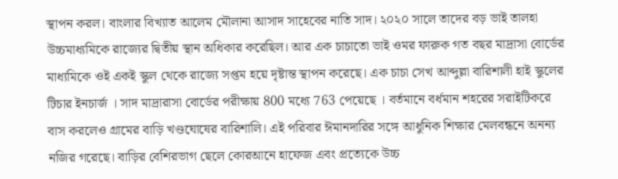স্থাপন করল। বাংলার বিখ্যাত আলেম মৌলানা আসাদ সাহেবের নাতি সাদ। ২০২০ সালে তাদের বড় ভাই তালহা উচ্চমাধ্যমিকে রাজ্যের দ্বিতীয় স্থান অধিকার করেছিল। আর এক চাচাতো ভাই ওমর ফারুক গত বছর মাদ্রাসা বোর্ডের মাধ্যমিকে ওই একই স্কুল থেকে রাজ্যে সপ্তম হয়ে দৃষ্টান্ত স্থাপন করেছে। এক চাচা সেখ আব্দুল্লা বারিশালী হাই স্কুলের টিচার ইনচার্জ । সাদ মাদ্রারাসা বোর্ডের পরীক্ষায় 800 মধ্যে 763 পেয়েছে । বর্তমানে বর্ধমান শহরের সরাইটিকরে বাস করলেও গ্রামের বাড়ি খণ্ডঘোষের বারিশালি। এই পরিবার ঈমানদারির সঙ্গে আধুনিক শিক্ষার মেলবন্ধনে অনন্য নজির গরেছে। বাড়ির বেশিরভাগ ছেলে কোরআনে হাফেজ এবং প্রত্যেকে উচ্চ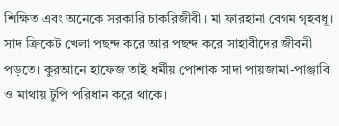শিক্ষিত এবং অনেকে সরকারি চাকরিজীবী। মা ফারহানা বেগম গৃহবধূ। সাদ ক্রিকেট খেলা পছন্দ করে আর পছন্দ করে সাহাবীদের জীবনী পড়তে। কুরআনে হাফেজ তাই ধর্মীয় পোশাক সাদা পায়জামা-পাঞ্জাবি ও মাথায় টুপি পরিধান করে থাকে।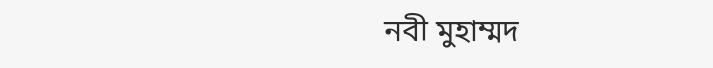নবী মুহাম্মদ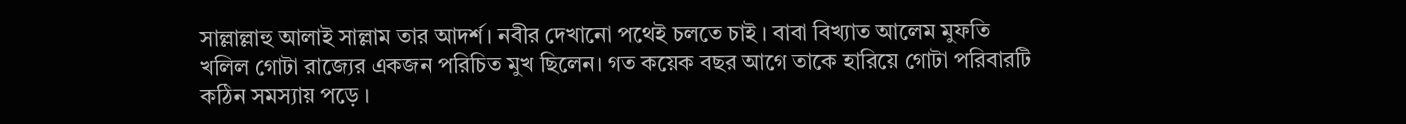সাল্লাল্লাহু আলাই সাল্লাম তার আদর্শ। নবীর দেখানো পথেই চলতে চাই । বাবা বিখ্যাত আলেম মুফতি খলিল গোটা রাজ্যের একজন পরিচিত মুখ ছিলেন। গত কয়েক বছর আগে তাকে হারিয়ে গোটা পরিবারটি কঠিন সমস্যায় পড়ে ।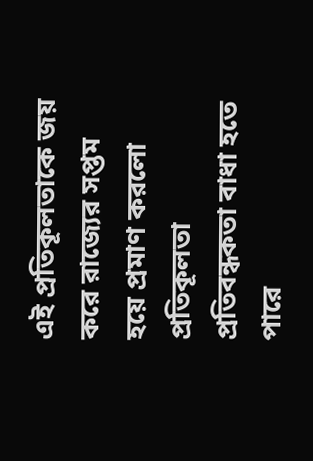এই প্রতিকূলতাকে জয় করে রাজ্যের সপ্তম হয়ে প্রমাণ করলো প্রতিকূলতা প্রতিবন্ধকতা বাধা হতে পারে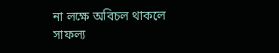না লক্ষে অবিচল থাকলে সাফল্য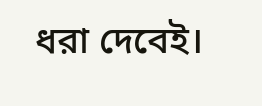ধরা দেবেই।